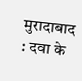मुरादाबाद : दवा के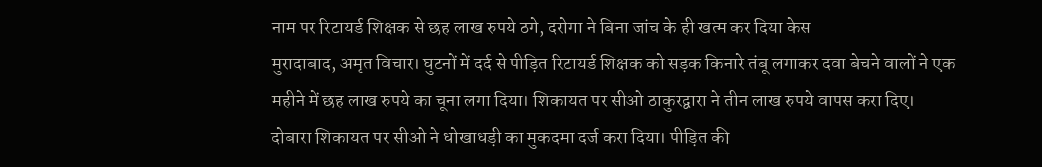नाम पर रिटायर्ड शिक्षक से छह लाख रुपये ठगे, दरोगा ने बिना जांच के ही खत्म कर दिया केस
मुरादाबाद, अमृत विचार। घुटनों में दर्द से पीड़ित रिटायर्ड शिक्षक को सड़क किनारे तंबू लगाकर दवा बेचने वालों ने एक महीने में छह लाख रुपये का चूना लगा दिया। शिकायत पर सीओ ठाकुरद्वारा ने तीन लाख रुपये वापस करा दिए। दोबारा शिकायत पर सीओ ने धोखाधड़ी का मुकदमा दर्ज करा दिया। पीड़ित की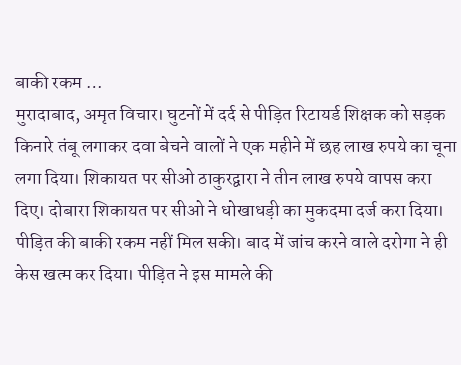बाकी रकम …
मुरादाबाद, अमृत विचार। घुटनों में दर्द से पीड़ित रिटायर्ड शिक्षक को सड़क किनारे तंबू लगाकर दवा बेचने वालों ने एक महीने में छह लाख रुपये का चूना लगा दिया। शिकायत पर सीओ ठाकुरद्वारा ने तीन लाख रुपये वापस करा दिए। दोबारा शिकायत पर सीओ ने धोखाधड़ी का मुकदमा दर्ज करा दिया। पीड़ित की बाकी रकम नहीं मिल सकी। बाद में जांच करने वाले दरोगा ने ही केस खत्म कर दिया। पीड़ित ने इस मामले की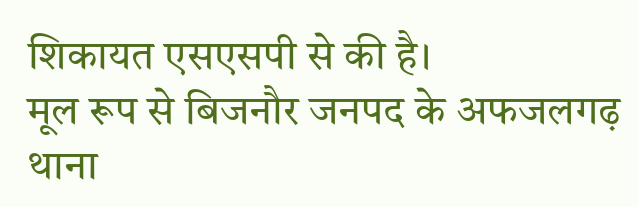शिकायत एसएसपी से की है।
मूल रूप से बिजनौर जनपद के अफजलगढ़ थाना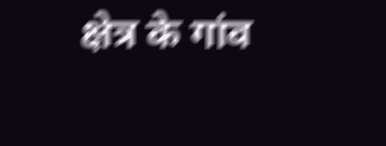क्षेत्र के गांव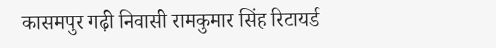कासमपुर गढ़ी निवासी रामकुमार सिंह रिटायर्ड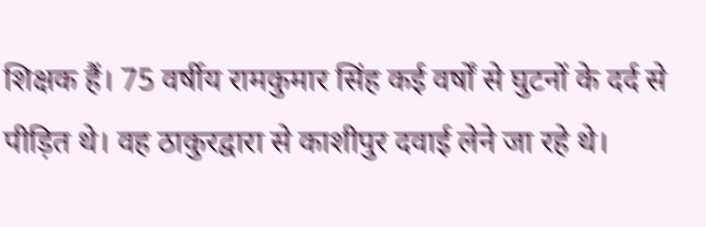शिक्षक हैं। 75 वर्षीय रामकुमार सिंह कई वर्षों से घुटनों के दर्द से पीड़ित थे। वह ठाकुरद्वारा से काशीपुर दवाई लेने जा रहे थे।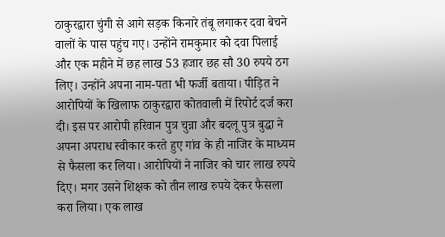ठाकुरद्वारा चुंगी से आगे सड़क किनारे तंबू लगाकर दवा बेचने वालों के पास पहुंच गए। उन्होंने रामकुमार को दवा पिलाई और एक महीने में छह लाख 53 हजार छह सौ 30 रुपये ठग लिए। उन्होंने अपना नाम-पता भी फर्जी बताया। पीड़ित ने आरोपियों के खिलाफ ठाकुरद्वारा कोतवाली में रिपोर्ट दर्ज करा दी। इस पर आरोपी हरिवान पुत्र चुन्ना और बदलू पुत्र बुद्धा ने अपना अपराध स्वीकार करते हुए गांव के ही नाजिर के माध्यम से फैसला कर लिया। आरोपियों ने नाजिर को चार लाख रुपये दिए। मगर उसने शिक्षक को तीन लाख रुपये देकर फैसला करा लिया। एक लाख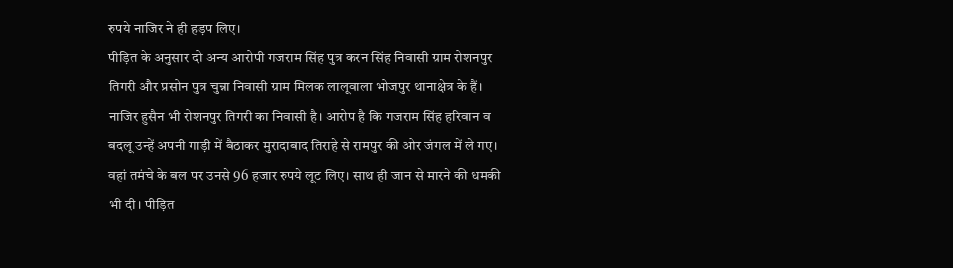रुपये नाजिर ने ही हड़प लिए।
पीड़ित के अनुसार दो अन्य आरोपी गजराम सिंह पुत्र करन सिंह निवासी ग्राम रोशनपुर तिगरी और प्रसोन पुत्र चुन्ना निवासी ग्राम मिलक लालूवाला भोजपुर थानाक्षेत्र के हैं। नाजिर हुसैन भी रोशनपुर तिगरी का निवासी है। आरोप है कि गजराम सिंह हरिवान व बदलू उन्हें अपनी गाड़ी में बैठाकर मुरादाबाद तिराहे से रामपुर की ओर जंगल में ले गए। वहां तमंचे के बल पर उनसे 96 हजार रुपये लूट लिए। साथ ही जान से मारने की धमकी भी दी। पीड़ित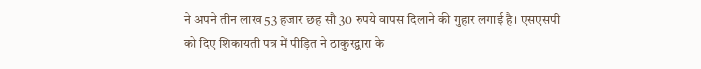ने अपने तीन लाख 53 हजार छह सौ 30 रुपये वापस दिलाने की गुहार लगाई है। एसएसपी को दिए शिकायती पत्र में पीड़ित ने ठाकुरद्वारा के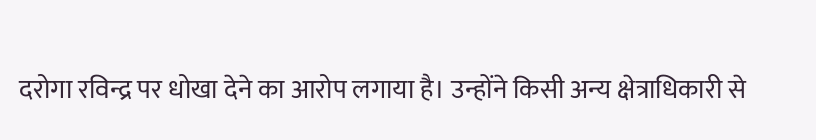दरोगा रविन्द्र पर धोखा देने का आरोप लगाया है। उन्होंने किसी अन्य क्षेत्राधिकारी से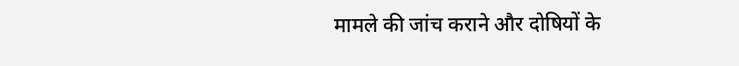मामले की जांच कराने और दोषियों के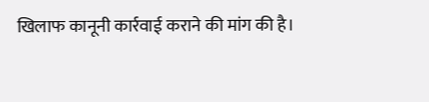खिलाफ कानूनी कार्रवाई कराने की मांग की है।